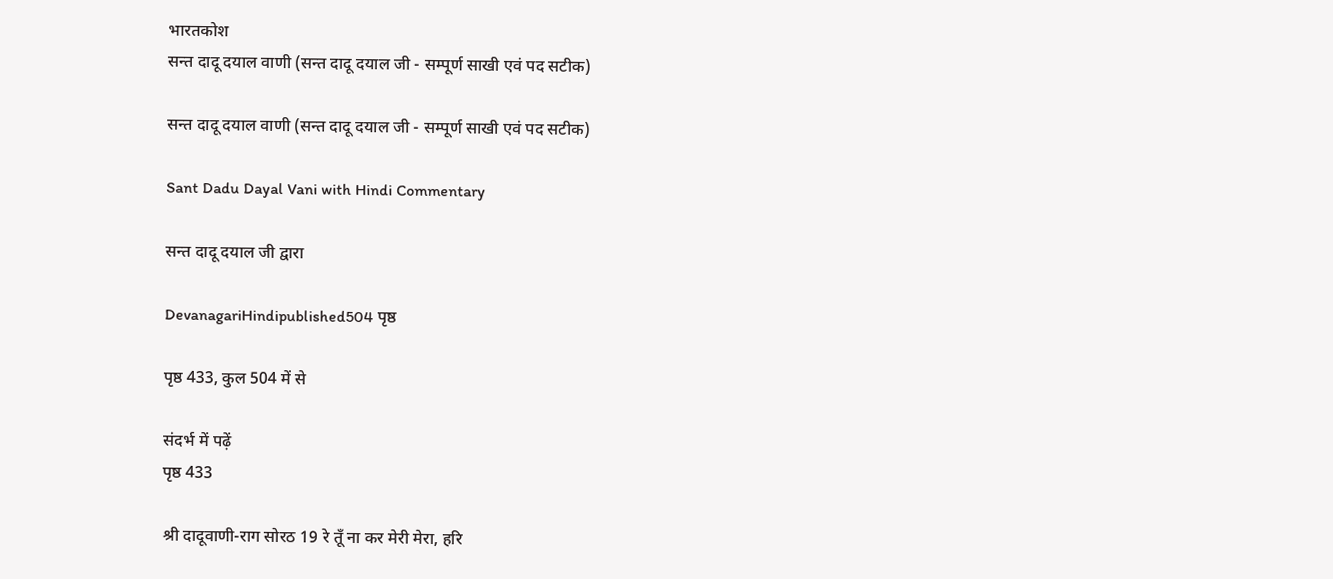भारतकोश
सन्त दादू दयाल वाणी (सन्त दादू दयाल जी - सम्पूर्ण साखी एवं पद सटीक)

सन्त दादू दयाल वाणी (सन्त दादू दयाल जी - सम्पूर्ण साखी एवं पद सटीक)

Sant Dadu Dayal Vani with Hindi Commentary

सन्त दादू दयाल जी द्वारा

DevanagariHindipublished504 पृष्ठ

पृष्ठ 433, कुल 504 में से

संदर्भ में पढ़ें
पृष्ठ 433

श्री दादूवाणी-राग सोरठ 19 रे तूँ ना कर मेरी मेरा, हरि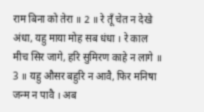राम बिना को तेरा ॥ 2 ॥ रे तूँ चेत न देखे अंधा, यहु माया मोह सब धंधा । रे काल मीच सिर जागे, हरि सुमिरण काहे न लागे ॥ 3 ॥ यहु औसर बहुरि न आवै, फिर मनिषा जन्म न पावै । अब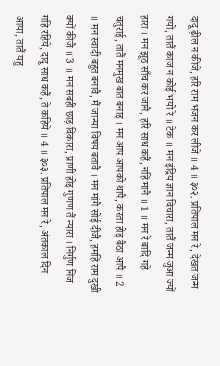दादू ढ़ील न कीजे, हरि राम भजन कर लीजे ॥ 4 ॥ ३०२. प्रतिपाल मन रे, देखत जन्म गयो, तातैं काज न कोई भयो रे ॥ टेक ॥ मन इंद्रिय ज्ञान विचारा, तातैं जन्म जुआ ज्यों हारा । मन झूठ साँच कर जानै, हरि साध कहैं, नहिं मानै ॥ 1 ॥ मन रे बादि गहे चतुराई, तातैं मनमुख बात बनाइ । मन आप आपको थापै, करता होइ बैठा आपै ॥ 2 ॥ मन स्वादी बहुत बनावै, मैं जान्या विषय बतावै । मन मांगै सोई दीजै, हमहिं राम दुखी क्यों कीजै ॥ 3 ॥ मन सबही छाड़ विकारा, प्राणी होइ गुणण तैं न्यारा । निर्गुण निज गहि रहिये, दादू साध कहैं, ते कहिये ॥ 4 ॥ ३०३. प्रतिपाल मन रे, अंतकाल दिन आया, तातैं यहु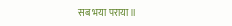सब भया पराया ॥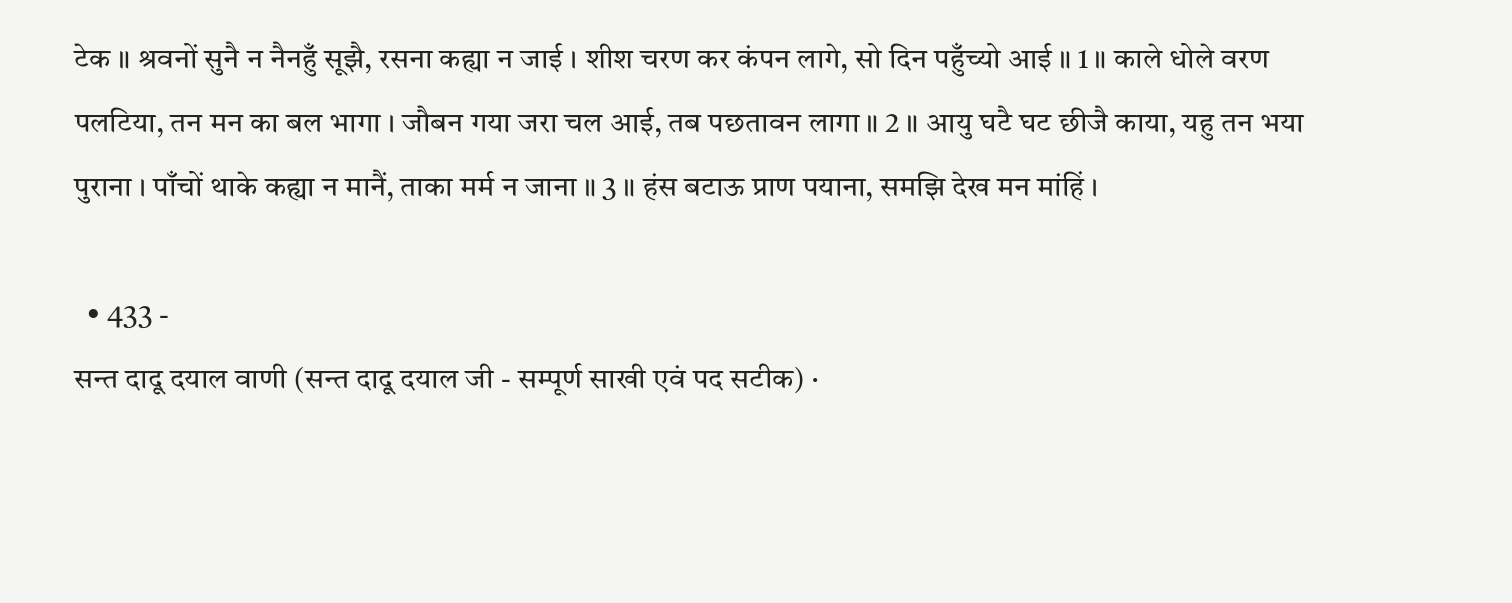टेक ॥ श्रवनों सुनै न नैनहुँ सूझै, रसना कह्या न जाई । शीश चरण कर कंपन लागे, सो दिन पहुँच्यो आई ॥ 1 ॥ काले धोले वरण पलटिया, तन मन का बल भागा । जौबन गया जरा चल आई, तब पछतावन लागा ॥ 2 ॥ आयु घटै घट छीजै काया, यहु तन भया पुराना । पाँचों थाके कह्या न मानैं, ताका मर्म न जाना ॥ 3 ॥ हंस बटाऊ प्राण पयाना, समझि देख मन मांहिं ।

  • 433 -
सन्त दादू दयाल वाणी (सन्त दादू दयाल जी - सम्पूर्ण साखी एवं पद सटीक) ·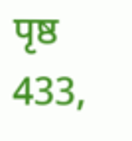पृष्ठ 433,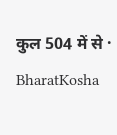कुल 504 में से · BharatKosha